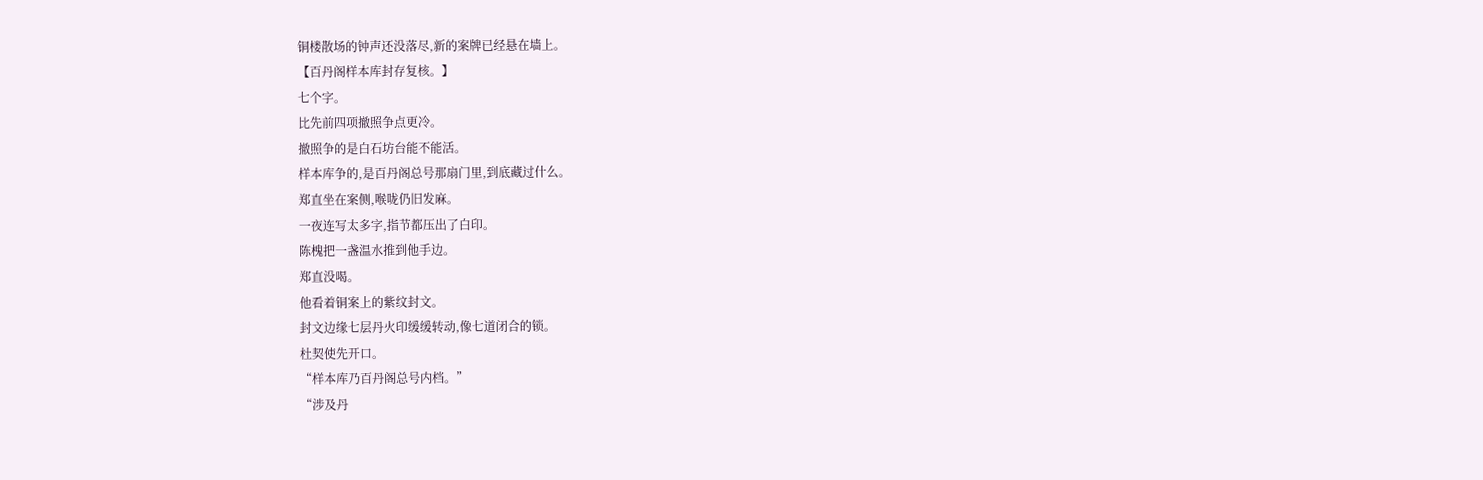铜楼散场的钟声还没落尽,新的案牌已经悬在墙上。
【百丹阁样本库封存复核。】
七个字。
比先前四项撤照争点更冷。
撤照争的是白石坊台能不能活。
样本库争的,是百丹阁总号那扇门里,到底藏过什么。
郑直坐在案侧,喉咙仍旧发麻。
一夜连写太多字,指节都压出了白印。
陈槐把一盏温水推到他手边。
郑直没喝。
他看着铜案上的紫纹封文。
封文边缘七层丹火印缓缓转动,像七道闭合的锁。
杜契使先开口。
“样本库乃百丹阁总号内档。”
“涉及丹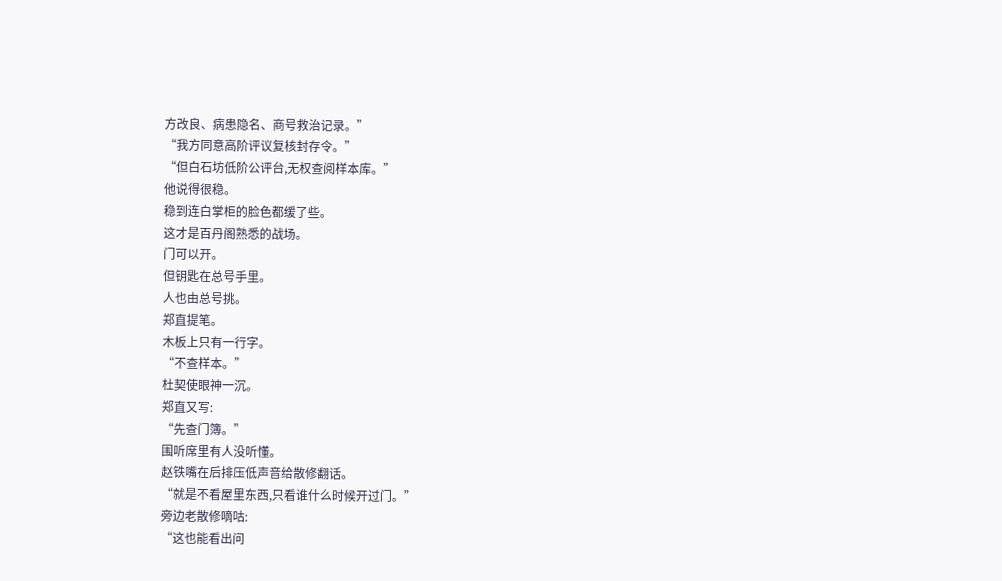方改良、病患隐名、商号救治记录。”
“我方同意高阶评议复核封存令。”
“但白石坊低阶公评台,无权查阅样本库。”
他说得很稳。
稳到连白掌柜的脸色都缓了些。
这才是百丹阁熟悉的战场。
门可以开。
但钥匙在总号手里。
人也由总号挑。
郑直提笔。
木板上只有一行字。
“不查样本。”
杜契使眼神一沉。
郑直又写:
“先查门簿。”
围听席里有人没听懂。
赵铁嘴在后排压低声音给散修翻话。
“就是不看屋里东西,只看谁什么时候开过门。”
旁边老散修嘀咕:
“这也能看出问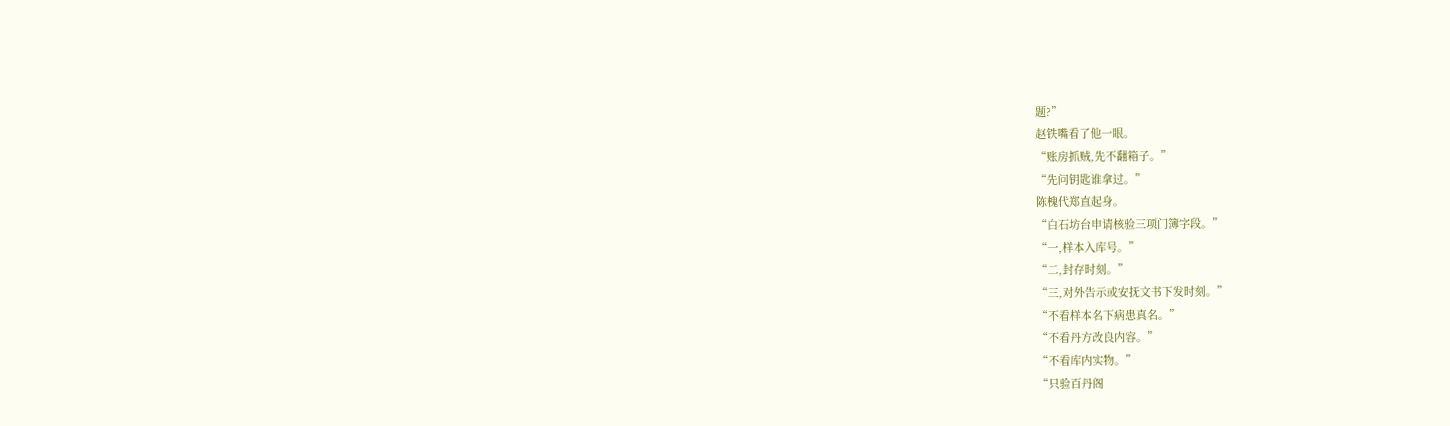题?”
赵铁嘴看了他一眼。
“账房抓贼,先不翻箱子。”
“先问钥匙谁拿过。”
陈槐代郑直起身。
“白石坊台申请核验三项门簿字段。”
“一,样本入库号。”
“二,封存时刻。”
“三,对外告示或安抚文书下发时刻。”
“不看样本名下病患真名。”
“不看丹方改良内容。”
“不看库内实物。”
“只验百丹阁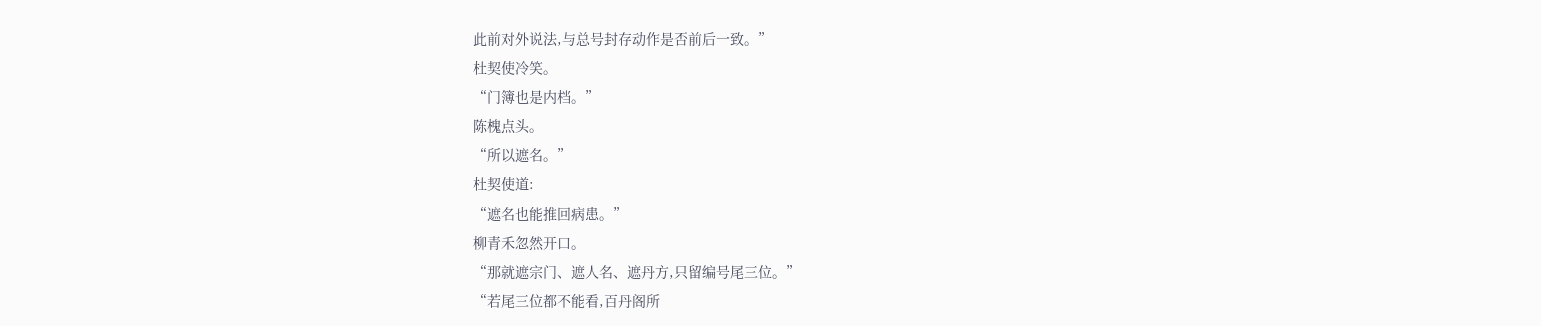此前对外说法,与总号封存动作是否前后一致。”
杜契使冷笑。
“门簿也是内档。”
陈槐点头。
“所以遮名。”
杜契使道:
“遮名也能推回病患。”
柳青禾忽然开口。
“那就遮宗门、遮人名、遮丹方,只留编号尾三位。”
“若尾三位都不能看,百丹阁所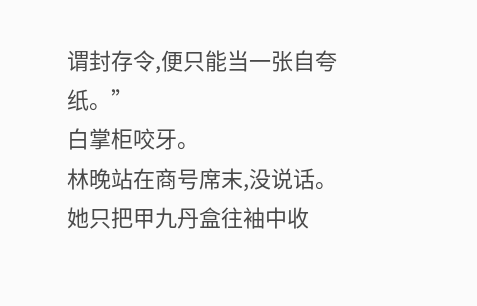谓封存令,便只能当一张自夸纸。”
白掌柜咬牙。
林晚站在商号席末,没说话。
她只把甲九丹盒往袖中收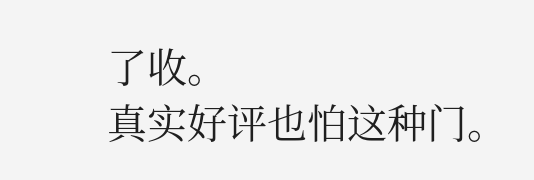了收。
真实好评也怕这种门。